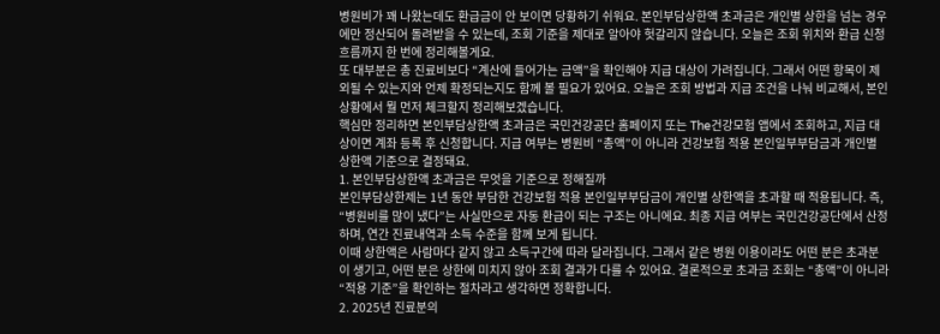병원비가 꽤 나왔는데도 환급금이 안 보이면 당황하기 쉬워요. 본인부담상한액 초과금은 개인별 상한을 넘는 경우에만 정산되어 돌려받을 수 있는데, 조회 기준을 제대로 알아야 헛갈리지 않습니다. 오늘은 조회 위치와 환급 신청 흐름까지 한 번에 정리해볼게요.
또 대부분은 총 진료비보다 “계산에 들어가는 금액”을 확인해야 지급 대상이 가려집니다. 그래서 어떤 항목이 제외될 수 있는지와 언제 확정되는지도 함께 볼 필요가 있어요. 오늘은 조회 방법과 지급 조건을 나눠 비교해서, 본인 상황에서 뭘 먼저 체크할지 정리해보겠습니다.
핵심만 정리하면 본인부담상한액 초과금은 국민건강공단 홈페이지 또는 The건강모험 앱에서 조회하고, 지급 대상이면 계좌 등록 후 신청합니다. 지급 여부는 병원비 “총액”이 아니라 건강보험 적용 본인일부부담금과 개인별 상한액 기준으로 결정돼요.
1. 본인부담상한액 초과금은 무엇을 기준으로 정해질까
본인부담상한제는 1년 동안 부담한 건강보험 적용 본인일부부담금이 개인별 상한액을 초과할 때 적용됩니다. 즉, “병원비를 많이 냈다”는 사실만으로 자동 환급이 되는 구조는 아니에요. 최종 지급 여부는 국민건강공단에서 산정하며, 연간 진료내역과 소득 수준을 함께 보게 됩니다.
이때 상한액은 사람마다 같지 않고 소득구간에 따라 달라집니다. 그래서 같은 병원 이용이라도 어떤 분은 초과분이 생기고, 어떤 분은 상한에 미치지 않아 조회 결과가 다를 수 있어요. 결론적으로 초과금 조회는 “총액”이 아니라 “적용 기준”을 확인하는 절차라고 생각하면 정확합니다.
2. 2025년 진료분의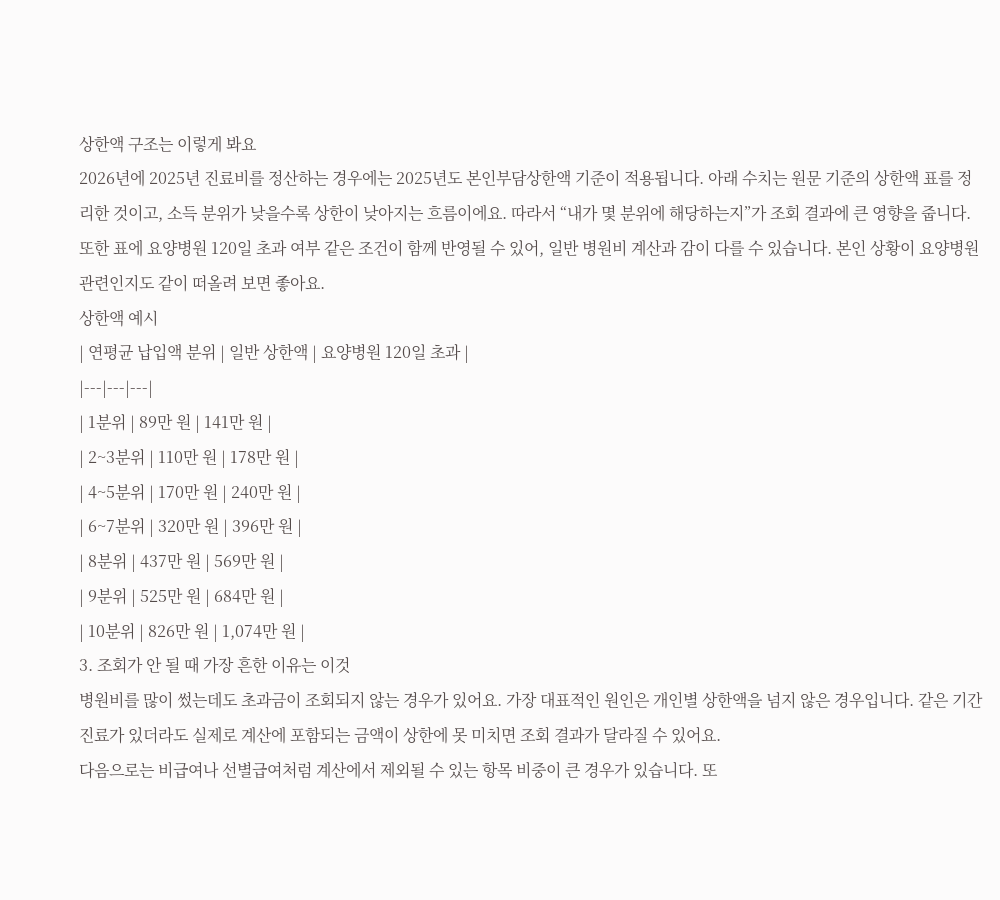상한액 구조는 이렇게 봐요
2026년에 2025년 진료비를 정산하는 경우에는 2025년도 본인부담상한액 기준이 적용됩니다. 아래 수치는 원문 기준의 상한액 표를 정리한 것이고, 소득 분위가 낮을수록 상한이 낮아지는 흐름이에요. 따라서 “내가 몇 분위에 해당하는지”가 조회 결과에 큰 영향을 줍니다.
또한 표에 요양병원 120일 초과 여부 같은 조건이 함께 반영될 수 있어, 일반 병원비 계산과 감이 다를 수 있습니다. 본인 상황이 요양병원 관련인지도 같이 떠올려 보면 좋아요.
상한액 예시
| 연평균 납입액 분위 | 일반 상한액 | 요양병원 120일 초과 |
|---|---|---|
| 1분위 | 89만 원 | 141만 원 |
| 2~3분위 | 110만 원 | 178만 원 |
| 4~5분위 | 170만 원 | 240만 원 |
| 6~7분위 | 320만 원 | 396만 원 |
| 8분위 | 437만 원 | 569만 원 |
| 9분위 | 525만 원 | 684만 원 |
| 10분위 | 826만 원 | 1,074만 원 |
3. 조회가 안 될 때 가장 흔한 이유는 이것
병원비를 많이 썼는데도 초과금이 조회되지 않는 경우가 있어요. 가장 대표적인 원인은 개인별 상한액을 넘지 않은 경우입니다. 같은 기간 진료가 있더라도 실제로 계산에 포함되는 금액이 상한에 못 미치면 조회 결과가 달라질 수 있어요.
다음으로는 비급여나 선별급여처럼 계산에서 제외될 수 있는 항목 비중이 큰 경우가 있습니다. 또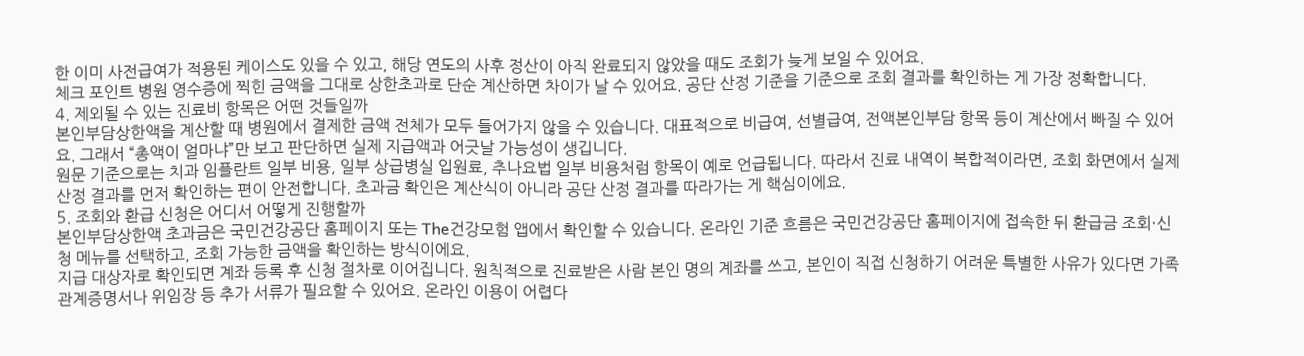한 이미 사전급여가 적용된 케이스도 있을 수 있고, 해당 연도의 사후 정산이 아직 완료되지 않았을 때도 조회가 늦게 보일 수 있어요.
체크 포인트 병원 영수증에 찍힌 금액을 그대로 상한초과로 단순 계산하면 차이가 날 수 있어요. 공단 산정 기준을 기준으로 조회 결과를 확인하는 게 가장 정확합니다.
4. 제외될 수 있는 진료비 항목은 어떤 것들일까
본인부담상한액을 계산할 때 병원에서 결제한 금액 전체가 모두 들어가지 않을 수 있습니다. 대표적으로 비급여, 선별급여, 전액본인부담 항목 등이 계산에서 빠질 수 있어요. 그래서 “총액이 얼마냐”만 보고 판단하면 실제 지급액과 어긋날 가능성이 생깁니다.
원문 기준으로는 치과 임플란트 일부 비용, 일부 상급병실 입원료, 추나요법 일부 비용처럼 항목이 예로 언급됩니다. 따라서 진료 내역이 복합적이라면, 조회 화면에서 실제 산정 결과를 먼저 확인하는 편이 안전합니다. 초과금 확인은 계산식이 아니라 공단 산정 결과를 따라가는 게 핵심이에요.
5. 조회와 환급 신청은 어디서 어떻게 진행할까
본인부담상한액 초과금은 국민건강공단 홈페이지 또는 The건강모험 앱에서 확인할 수 있습니다. 온라인 기준 흐름은 국민건강공단 홈페이지에 접속한 뒤 환급금 조회·신청 메뉴를 선택하고, 조회 가능한 금액을 확인하는 방식이에요.
지급 대상자로 확인되면 계좌 등록 후 신청 절차로 이어집니다. 원칙적으로 진료받은 사람 본인 명의 계좌를 쓰고, 본인이 직접 신청하기 어려운 특별한 사유가 있다면 가족관계증명서나 위임장 등 추가 서류가 필요할 수 있어요. 온라인 이용이 어렵다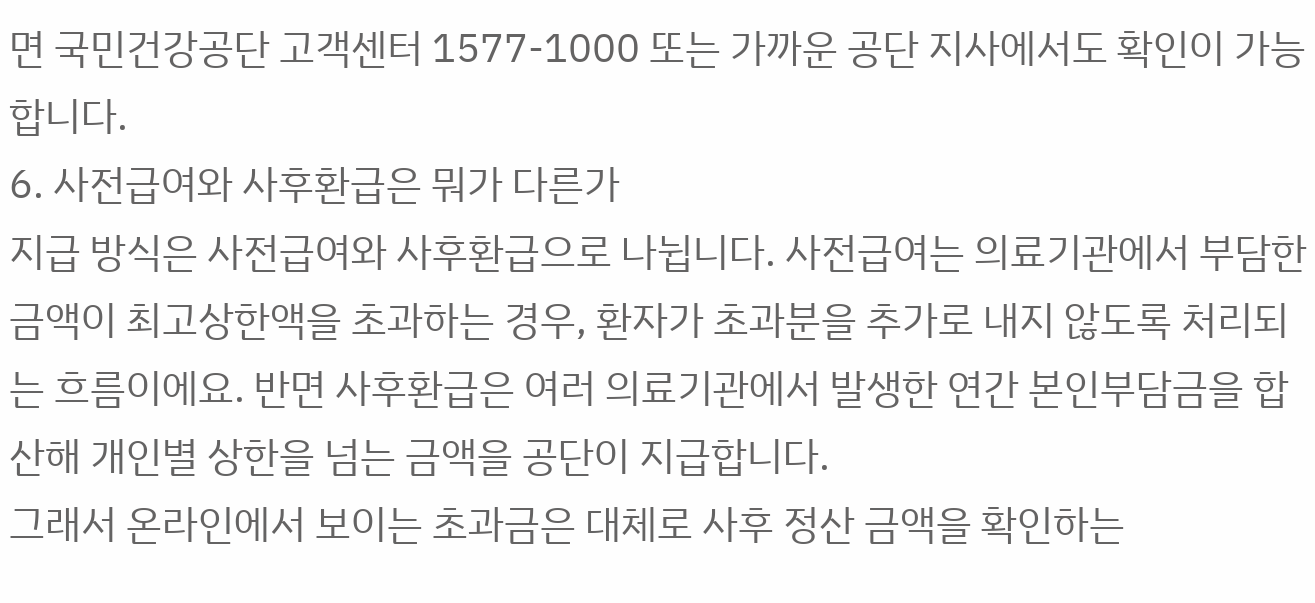면 국민건강공단 고객센터 1577-1000 또는 가까운 공단 지사에서도 확인이 가능합니다.
6. 사전급여와 사후환급은 뭐가 다른가
지급 방식은 사전급여와 사후환급으로 나뉩니다. 사전급여는 의료기관에서 부담한 금액이 최고상한액을 초과하는 경우, 환자가 초과분을 추가로 내지 않도록 처리되는 흐름이에요. 반면 사후환급은 여러 의료기관에서 발생한 연간 본인부담금을 합산해 개인별 상한을 넘는 금액을 공단이 지급합니다.
그래서 온라인에서 보이는 초과금은 대체로 사후 정산 금액을 확인하는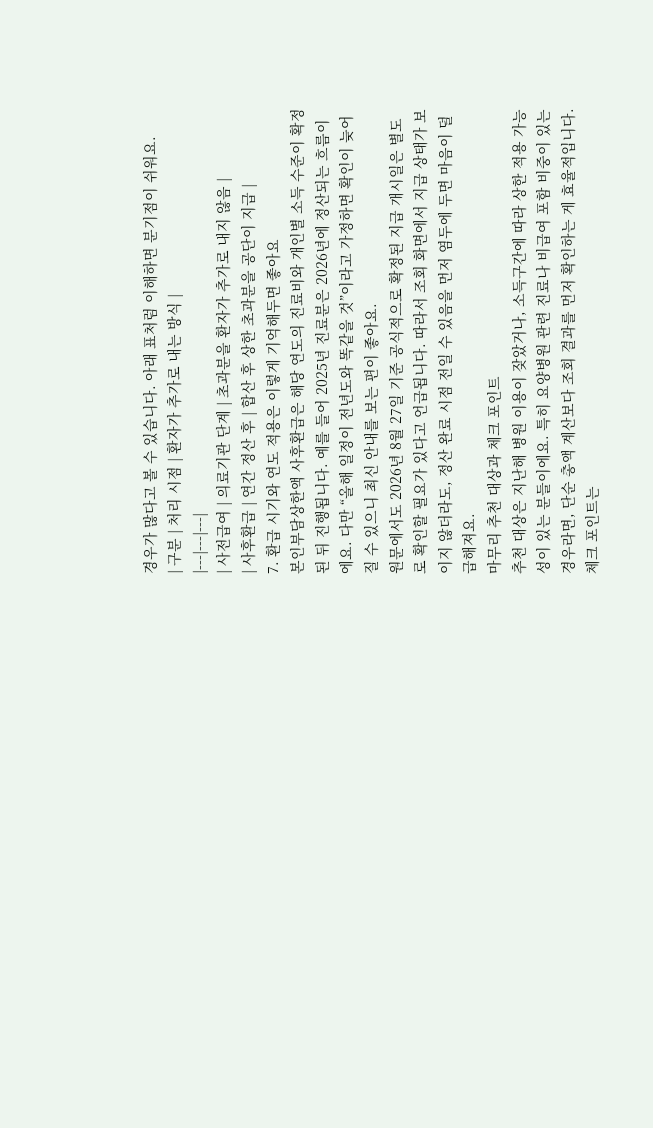경우가 많다고 볼 수 있습니다. 아래 표처럼 이해하면 분기점이 쉬워요.
| 구분 | 처리 시점 | 환자가 추가로 내는 방식 |
|---|---|---|
| 사전급여 | 의료기관 단계 | 초과분을 환자가 추가로 내지 않음 |
| 사후환급 | 연간 정산 후 | 합산 후 상한 초과분을 공단이 지급 |
7. 환급 시기와 연도 적용은 이렇게 기억해두면 좋아요
본인부담상한액 사후환급은 해당 연도의 진료비와 개인별 소득 수준이 확정된 뒤 진행됩니다. 예를 들어 2025년 진료분은 2026년에 정산되는 흐름이에요. 다만 “올해 일정이 전년도와 똑같을 것”이라고 가정하면 확인이 늦어질 수 있으니 최신 안내를 보는 편이 좋아요.
원문에서도 2026년 8월 27일 기준 공식적으로 확정된 지급 개시일은 별도로 확인할 필요가 있다고 언급됩니다. 따라서 조회 화면에서 지급 상태가 보이지 않더라도, 정산 완료 시점 전일 수 있음을 먼저 염두에 두면 마음이 덜 급해져요.
마무리 추천 대상과 체크 포인트
추천 대상은 지난해 병원 이용이 잦았거나, 소득구간에 따라 상한 적용 가능성이 있는 분들이에요. 특히 요양병원 관련 진료나 비급여 포함 비중이 있는 경우라면, 단순 총액 계산보다 조회 결과를 먼저 확인하는 게 효율적입니다.
체크 포인트는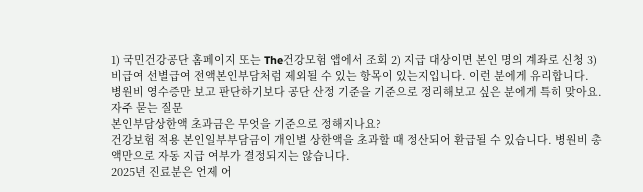1) 국민건강공단 홈페이지 또는 The건강모험 앱에서 조회 2) 지급 대상이면 본인 명의 계좌로 신청 3) 비급여 선별급여 전액본인부담처럼 제외될 수 있는 항목이 있는지입니다. 이런 분에게 유리합니다. 병원비 영수증만 보고 판단하기보다 공단 산정 기준을 기준으로 정리해보고 싶은 분에게 특히 맞아요.
자주 묻는 질문
본인부담상한액 초과금은 무엇을 기준으로 정해지나요?
건강보험 적용 본인일부부담금이 개인별 상한액을 초과할 때 정산되어 환급될 수 있습니다. 병원비 총액만으로 자동 지급 여부가 결정되지는 않습니다.
2025년 진료분은 언제 어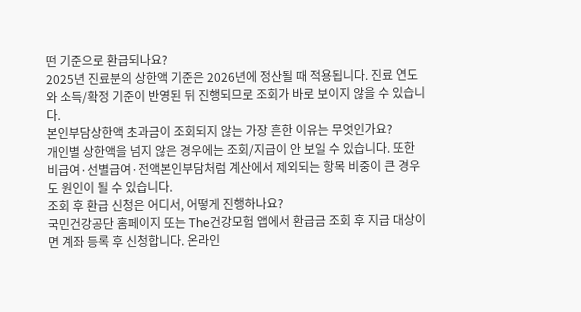떤 기준으로 환급되나요?
2025년 진료분의 상한액 기준은 2026년에 정산될 때 적용됩니다. 진료 연도와 소득/확정 기준이 반영된 뒤 진행되므로 조회가 바로 보이지 않을 수 있습니다.
본인부담상한액 초과금이 조회되지 않는 가장 흔한 이유는 무엇인가요?
개인별 상한액을 넘지 않은 경우에는 조회/지급이 안 보일 수 있습니다. 또한 비급여·선별급여·전액본인부담처럼 계산에서 제외되는 항목 비중이 큰 경우도 원인이 될 수 있습니다.
조회 후 환급 신청은 어디서, 어떻게 진행하나요?
국민건강공단 홈페이지 또는 The건강모험 앱에서 환급금 조회 후 지급 대상이면 계좌 등록 후 신청합니다. 온라인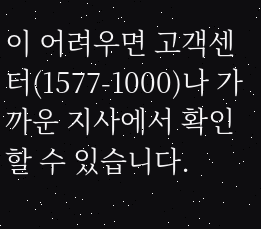이 어려우면 고객센터(1577-1000)나 가까운 지사에서 확인할 수 있습니다.